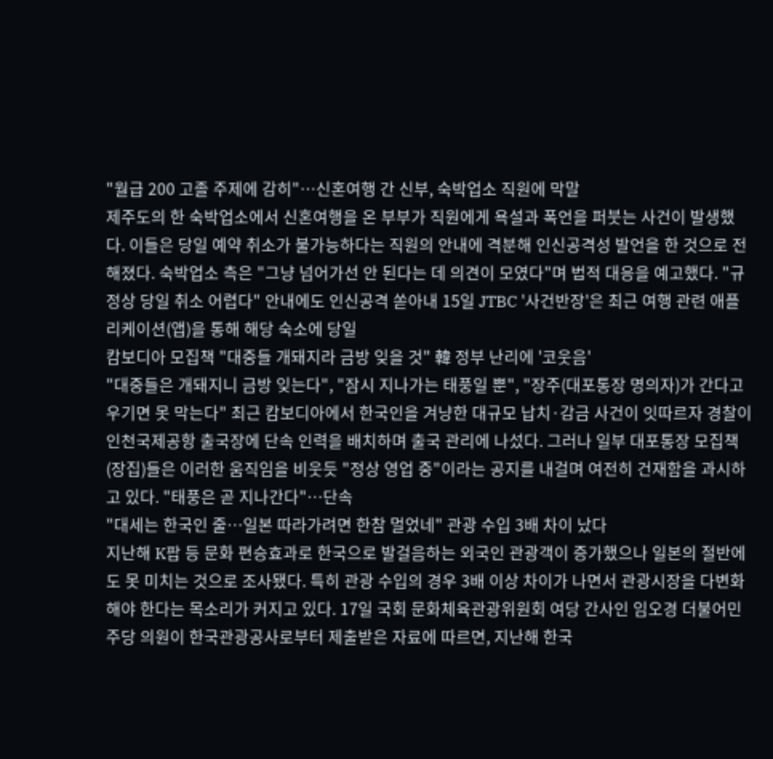"월급 200 고졸 주제에 감히"…신혼여행 간 신부, 숙박업소 직원에 막말
제주도의 한 숙박업소에서 신혼여행을 온 부부가 직원에게 욕설과 폭언을 퍼붓는 사건이 발생했다. 이들은 당일 예약 취소가 불가능하다는 직원의 안내에 격분해 인신공격성 발언을 한 것으로 전해졌다. 숙박업소 측은 "그냥 넘어가선 안 된다는 데 의견이 모였다"며 법적 대응을 예고했다. "규정상 당일 취소 어렵다" 안내에도 인신공격 쏟아내 15일 JTBC '사건반장'은 최근 여행 관련 애플리케이션(앱)을 통해 해당 숙소에 당일
캄보디아 모집책 "대중들 개돼지라 금방 잊을 것" 韓 정부 난리에 '코웃음'
"대중들은 개돼지니 금방 잊는다", "잠시 지나가는 태풍일 뿐", "장주(대포통장 명의자)가 간다고 우기면 못 막는다" 최근 캄보디아에서 한국인을 겨냥한 대규모 납치·감금 사건이 잇따르자 경찰이 인천국제공항 출국장에 단속 인력을 배치하며 출국 관리에 나섰다. 그러나 일부 대포통장 모집책(장집)들은 이러한 움직임을 비웃듯 "정상 영업 중"이라는 공지를 내걸며 여전히 건재함을 과시하고 있다. "태풍은 곧 지나간다"…단속
"대세는 한국인 줄…일본 따라가려면 한참 멀었네" 관광 수입 3배 차이 났다
지난해 K팝 등 문화 편승효과로 한국으로 발걸음하는 외국인 관광객이 증가했으나 일본의 절반에도 못 미치는 것으로 조사됐다. 특히 관광 수입의 경우 3배 이상 차이가 나면서 관광시장을 다변화해야 한다는 목소리가 커지고 있다. 17일 국회 문화체육관광위원회 여당 간사인 임오경 더불어민주당 의원이 한국관광공사로부터 제출받은 자료에 따르면, 지난해 한국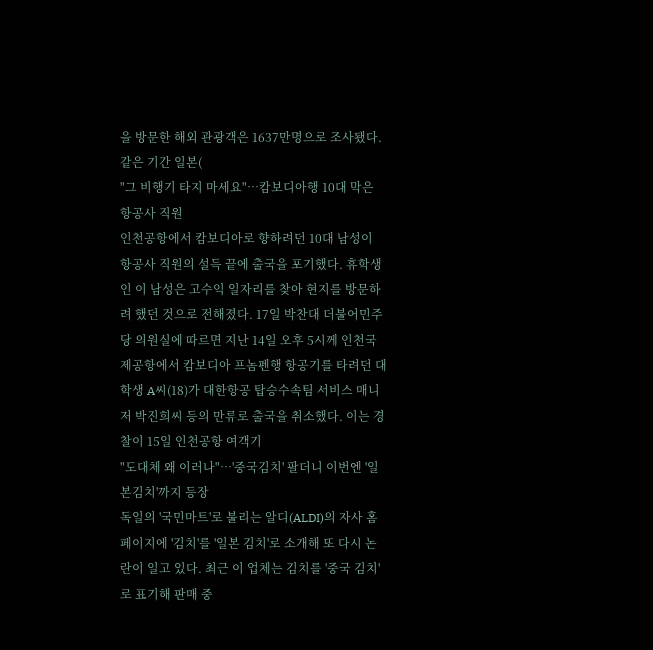을 방문한 해외 관광객은 1637만명으로 조사됐다. 같은 기간 일본(
"그 비행기 타지 마세요"…캄보디아행 10대 막은 항공사 직원
인천공항에서 캄보디아로 향하려던 10대 남성이 항공사 직원의 설득 끝에 출국을 포기했다. 휴학생인 이 남성은 고수익 일자리를 찾아 현지를 방문하려 했던 것으로 전해졌다. 17일 박찬대 더불어민주당 의원실에 따르면 지난 14일 오후 5시께 인천국제공항에서 캄보디아 프놈펜행 항공기를 타려던 대학생 A씨(18)가 대한항공 탑승수속팀 서비스 매니저 박진희씨 등의 만류로 출국을 취소했다. 이는 경찰이 15일 인천공항 여객기
"도대체 왜 이러나"…'중국김치' 팔더니 이번엔 '일본김치'까지 등장
독일의 '국민마트'로 불리는 알디(ALDI)의 자사 홈페이지에 '김치'를 '일본 김치'로 소개해 또 다시 논란이 일고 있다. 최근 이 업체는 김치를 '중국 김치'로 표기해 판매 중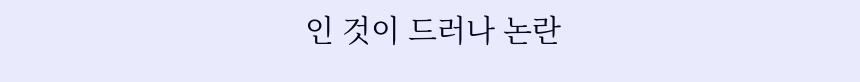인 것이 드러나 논란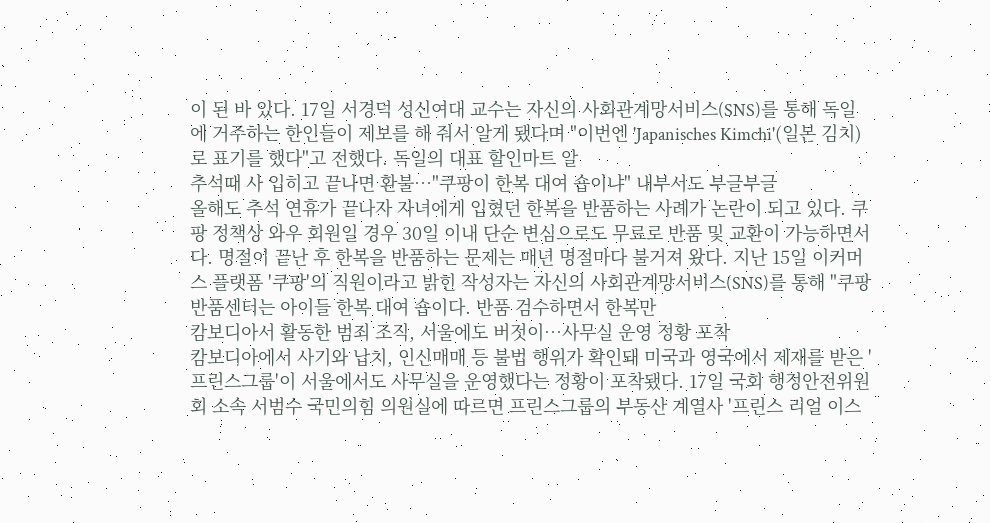이 된 바 있다. 17일 서경덕 성신여대 교수는 자신의 사회관계망서비스(SNS)를 통해 독일에 거주하는 한인들이 제보를 해 줘서 알게 됐다며 "이번엔 'Japanisches Kimchi'(일본 김치)로 표기를 했다"고 전했다. 독일의 대표 할인마트 알
추석때 사 입히고 끝나면 환불…"쿠팡이 한복 대여 숍이냐" 내부서도 부글부글
올해도 추석 연휴가 끝나자 자녀에게 입혔던 한복을 반품하는 사례가 논란이 되고 있다. 쿠팡 정책상 와우 회원일 경우 30일 이내 단순 변심으로도 무료로 반품 및 교환이 가능하면서다. 명절이 끝난 후 한복을 반품하는 문제는 매년 명절마다 불거져 왔다. 지난 15일 이커머스 플랫폼 '쿠팡'의 직원이라고 밝힌 작성자는 자신의 사회관계망서비스(SNS)를 통해 "쿠팡 반품센터는 아이들 한복 대여 숍이다. 반품 검수하면서 한복만
캄보디아서 활동한 범죄 조직, 서울에도 버젓이…사무실 운영 정황 포착
캄보디아에서 사기와 납치, 인신매매 등 불법 행위가 확인돼 미국과 영국에서 제재를 받은 '프린스그룹'이 서울에서도 사무실을 운영했다는 정황이 포착됐다. 17일 국회 행정안전위원회 소속 서범수 국민의힘 의원실에 따르면 프린스그룹의 부동산 계열사 '프린스 리얼 이스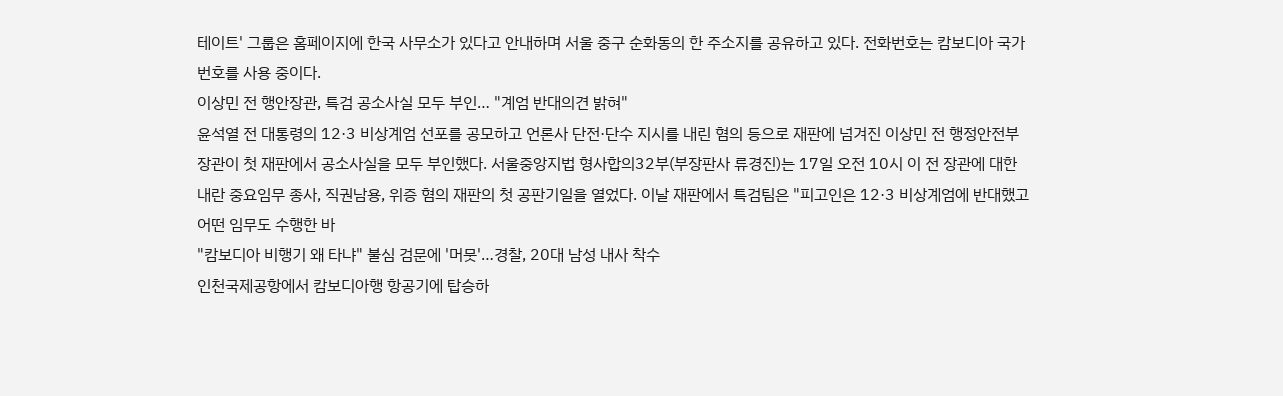테이트' 그룹은 홈페이지에 한국 사무소가 있다고 안내하며 서울 중구 순화동의 한 주소지를 공유하고 있다. 전화번호는 캄보디아 국가 번호를 사용 중이다.
이상민 전 행안장관, 특검 공소사실 모두 부인… "계엄 반대의견 밝혀"
윤석열 전 대통령의 12·3 비상계엄 선포를 공모하고 언론사 단전·단수 지시를 내린 혐의 등으로 재판에 넘겨진 이상민 전 행정안전부 장관이 첫 재판에서 공소사실을 모두 부인했다. 서울중앙지법 형사합의32부(부장판사 류경진)는 17일 오전 10시 이 전 장관에 대한 내란 중요임무 종사, 직권남용, 위증 혐의 재판의 첫 공판기일을 열었다. 이날 재판에서 특검팀은 "피고인은 12·3 비상계엄에 반대했고 어떤 임무도 수행한 바
"캄보디아 비행기 왜 타냐" 불심 검문에 '머뭇'…경찰, 20대 남성 내사 착수
인천국제공항에서 캄보디아행 항공기에 탑승하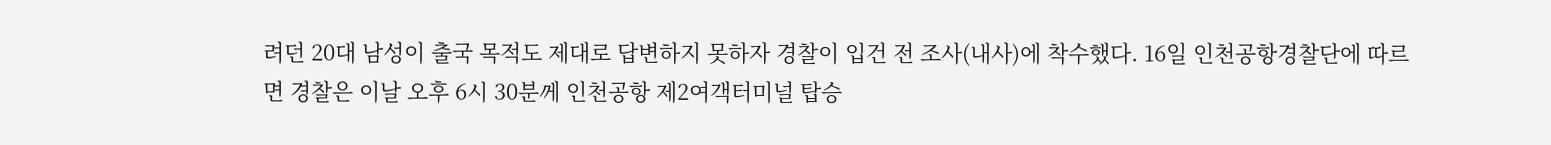려던 20대 남성이 출국 목적도 제대로 답변하지 못하자 경찰이 입건 전 조사(내사)에 착수했다. 16일 인천공항경찰단에 따르면 경찰은 이날 오후 6시 30분께 인천공항 제2여객터미널 탑승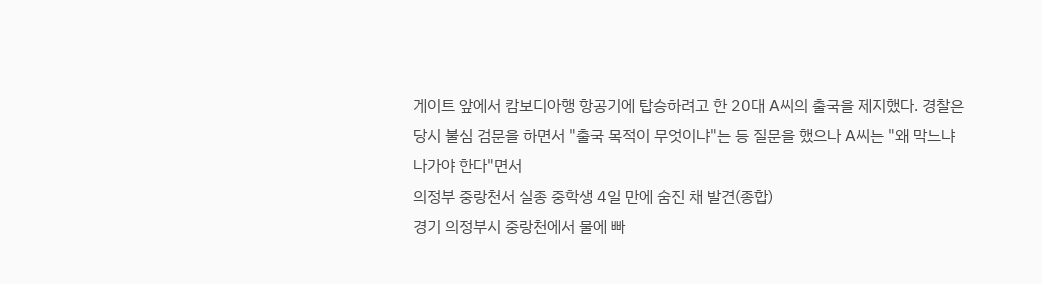게이트 앞에서 캄보디아행 항공기에 탑승하려고 한 20대 A씨의 출국을 제지했다. 경찰은 당시 불심 검문을 하면서 "출국 목적이 무엇이냐"는 등 질문을 했으나 A씨는 "왜 막느냐 나가야 한다"면서
의정부 중랑천서 실종 중학생 4일 만에 숨진 채 발견(종합)
경기 의정부시 중랑천에서 물에 빠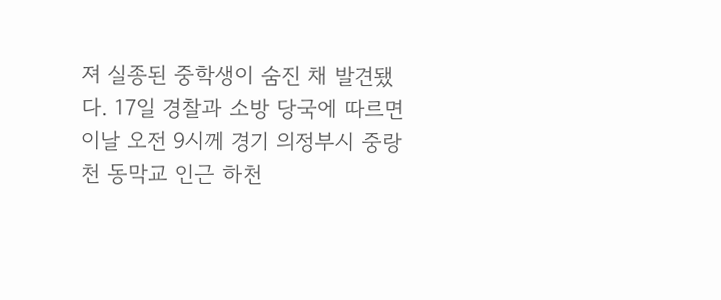져 실종된 중학생이 숨진 채 발견됐다. 17일 경찰과 소방 당국에 따르면 이날 오전 9시께 경기 의정부시 중랑천 동막교 인근 하천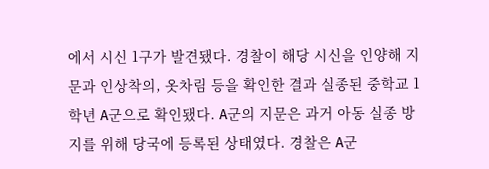에서 시신 1구가 발견됐다. 경찰이 해당 시신을 인양해 지문과 인상착의, 옷차림 등을 확인한 결과 실종된 중학교 1학년 A군으로 확인됐다. A군의 지문은 과거 아동 실종 방지를 위해 당국에 등록된 상태였다. 경찰은 A군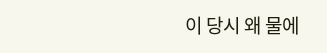이 당시 왜 물에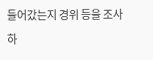들어갔는지 경위 등을 조사하